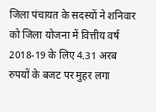जिला पंचायत के सदस्यों ने शनिवार को जिला योजना में वित्तीय वर्ष 2018-19 के लिए 4.31 अरब रुपयों के बजट पर मुहर लगा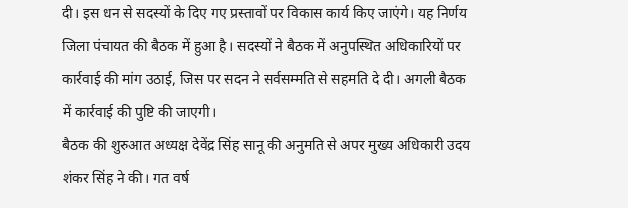दी। इस धन से सदस्यों के दिए गए प्रस्तावों पर विकास कार्य किए जाएंगे। यह निर्णय जिला पंचायत की बैठक में हुआ है। सदस्यों ने बैठक में अनुपस्थित अधिकारियों पर कार्रवाई की मांग उठाई, जिस पर सदन ने सर्वसम्मति से सहमति दे दी। अगली बैठक में कार्रवाई की पुष्टि की जाएगी।
बैठक की शुरुआत अध्यक्ष देवेंद्र सिंह सानू की अनुमति से अपर मुख्य अधिकारी उदय शंकर सिंह ने की। गत वर्ष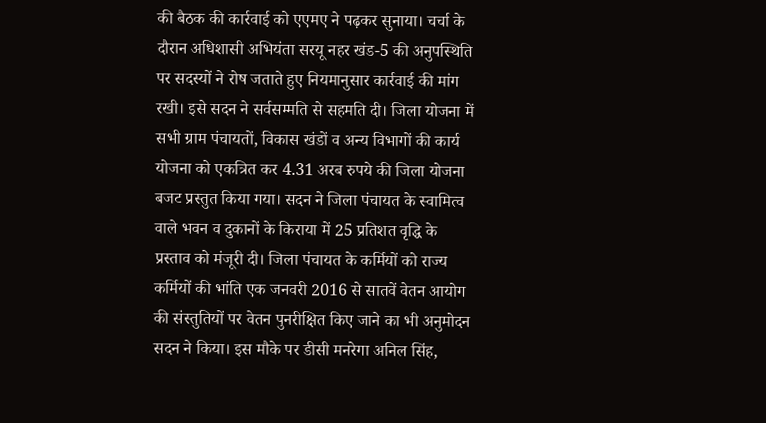की बैठक की कार्रवाई को एएमए ने पढ़कर सुनाया। चर्चा के दौरान अधिशासी अभियंता सरयू नहर खंड-5 की अनुपस्थिति पर सदस्यों ने रोष जताते हुए नियमानुसार कार्रवाई की मांग रखी। इसे सदन ने सर्वसम्मति से सहमति दी। जिला योजना में सभी ग्राम पंचायतों, विकास खंडों व अन्य विभागों की कार्य योजना को एकत्रित कर 4.31 अरब रुपये की जिला योजना बजट प्रस्तुत किया गया। सदन ने जिला पंचायत के स्वामित्व वाले भवन व दुकानों के किराया में 25 प्रतिशत वृद्धि के प्रस्ताव को मंजूरी दी। जिला पंचायत के कर्मियों को राज्य कर्मियों की भांति एक जनवरी 2016 से सातवें वेतन आयोग की संस्तुतियों पर वेतन पुनरीक्षित किए जाने का भी अनुमोदन सदन ने किया। इस मौके पर डीसी मनरेगा अनिल सिंह,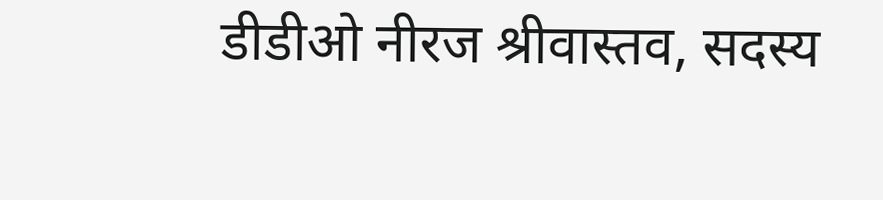डीडीओ नीरज श्रीवास्तव, सदस्य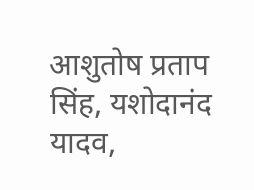आशुतोष प्रताप सिंह, यशोदानंद यादव,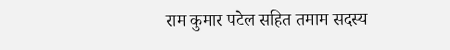राम कुमार पटेल सहित तमाम सदस्य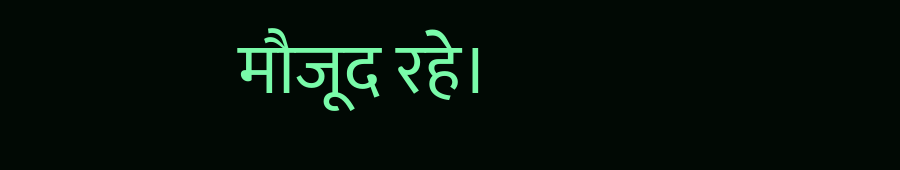मौजूद रहे।